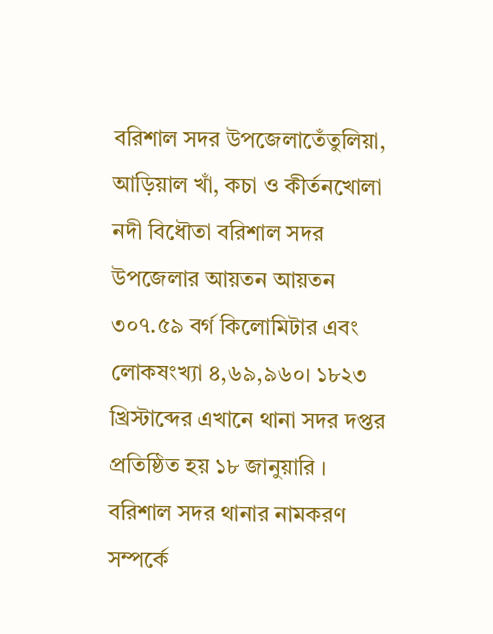বরিশাল সদর উপজেলাতেঁতুলিয়া, আড়িয়াল খাঁ, কচা ও কীর্তনখোলা নদী বিধৌতা বরিশাল সদর উপজেলার আয়তন আয়তন ৩০৭.৫৯ বর্গ কিলোমিটার এবং লোকষংখ্যা ৪,৬৯,৯৬০। ১৮২৩ খ্রিস্টাব্দের এখানে থানা সদর দপ্তর প্রতিষ্ঠিত হয় ১৮ জানুয়ারি । বরিশাল সদর থানার নামকরণ সম্পর্কে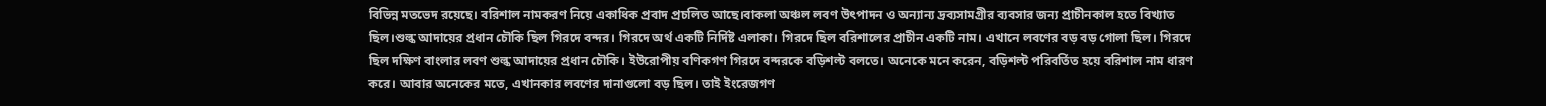বিভিন্ন মতভেদ রয়েছে। বরিশাল নামকরণ নিয়ে একাধিক প্রবাদ প্রচলিত আছে।বাকলা অঞ্চল লবণ উৎপাদন ও অন্যান্য দ্রব্যসামগ্রীর ব্যবসার জন্য প্রাচীনকাল হতে বিখ্যাত ছিল।শুল্ক আদায়ের প্রধান চৌকি ছিল গিরদে বন্দর। গিরদে অর্থ একটি নির্দিষ্ট এলাকা। গিরদে ছিল বরিশালের প্রাচীন একটি নাম। এখানে লবণের বড় বড় গোলা ছিল। গিরদে ছিল দক্ষিণ বাংলার লবণ শুল্ক আদায়ের প্রধান চৌকি। ইউরোপীয় বণিকগণ গিরদে বন্দরকে বড়িশল্ট বলতে। অনেকে মনে করেন, বড়িশল্ট পরিবর্তিত হয়ে বরিশাল নাম ধারণ করে। আবার অনেকের মতে, এখানকার লবণের দানাগুলো বড় ছিল। তাই ইংরেজগণ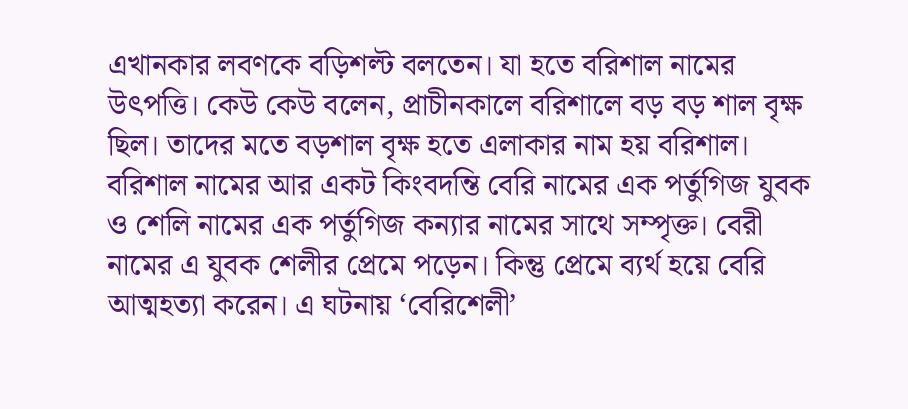এখানকার লবণকে বড়িশল্ট বলতেন। যা হতে বরিশাল নামের উৎপত্তি। কেউ কেউ বলেন, প্রাচীনকালে বরিশালে বড় বড় শাল বৃক্ষ ছিল। তাদের মতে বড়শাল বৃক্ষ হতে এলাকার নাম হয় বরিশাল। বরিশাল নামের আর একট কিংবদন্তি বেরি নামের এক পর্তুগিজ যুবক ও শেলি নামের এক পর্তুগিজ কন্যার নামের সাথে সম্পৃক্ত। বেরী নামের এ যুবক শেলীর প্রেমে পড়েন। কিন্তু প্রেমে ব্যর্থ হয়ে বেরি আত্মহত্যা করেন। এ ঘটনায় ‘বেরিশেলী’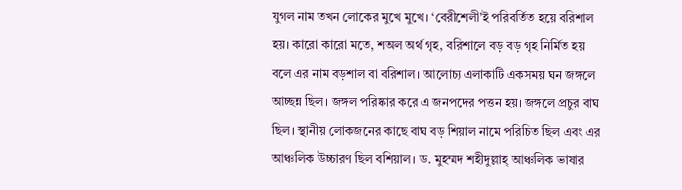যুগল নাম তখন লোকের মুখে মুখে। ‘বেরীশেলী’ই পরিবর্তিত হয়ে বরিশাল হয়। কারো কারো মতে, শঅল অর্থ গৃহ, বরিশালে বড় বড় গৃহ নির্মিত হয় বলে এর নাম বড়শাল বা বরিশাল। আলোচ্য এলাকাটি একসময় ঘন জঙ্গলে আচ্ছন্ন ছিল। জঙ্গল পরিষ্কার করে এ জনপদের পত্তন হয়। জঙ্গলে প্রচুর বাঘ ছিল। স্থানীয় লোকজনের কাছে বাঘ বড় শিয়াল নামে পরিচিত ছিল এবং এর আঞ্চলিক উচ্চারণ ছিল বশিয়াল। ড. মুহম্মদ শহীদুল্লাহ্ আঞ্চলিক ভাষার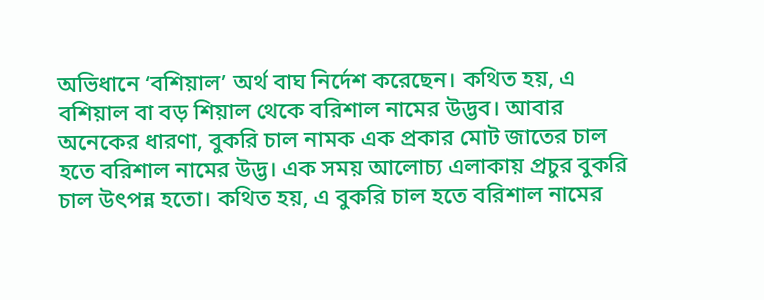অভিধানে ‘বশিয়াল’ অর্থ বাঘ নির্দেশ করেছেন। কথিত হয়, এ বশিয়াল বা বড় শিয়াল থেকে বরিশাল নামের উদ্ভব। আবার অনেকের ধারণা, বুকরি চাল নামক এক প্রকার মোট জাতের চাল হতে বরিশাল নামের উদ্ভ। এক সময় আলোচ্য এলাকায় প্রচুর বুকরি চাল উৎপন্ন হতো। কথিত হয়, এ বুকরি চাল হতে বরিশাল নামের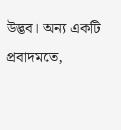উদ্ভব। অন্য একটি প্রবাদমতে,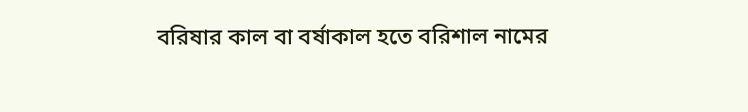বরিষার কাল বা বর্ষাকাল হতে বরিশাল নামের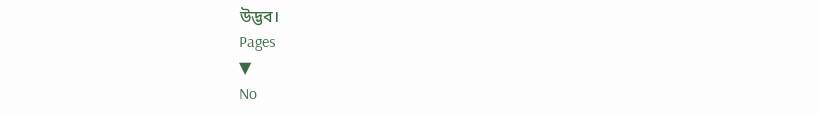উদ্ভব।
Pages
▼
No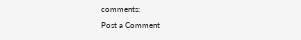comments:
Post a Comment